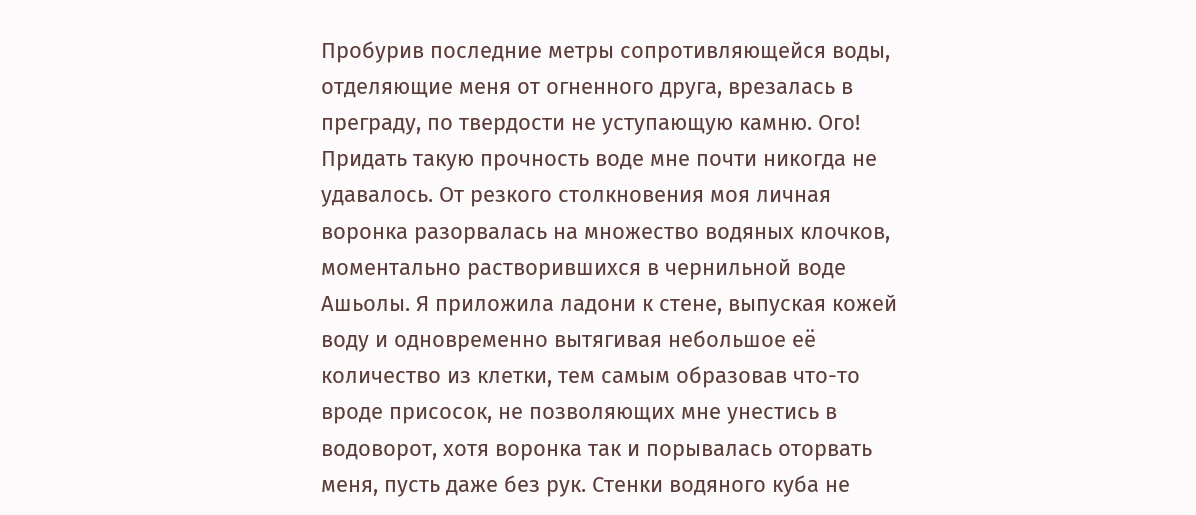Пробурив последние метры сопротивляющейся воды, отделяющие меня от огненного друга, врезалась в преграду, по твердости не уступающую камню. Ого! Придать такую прочность воде мне почти никогда не удавалось. От резкого столкновения моя личная воронка разорвалась на множество водяных клочков, моментально растворившихся в чернильной воде Ашьолы. Я приложила ладони к стене, выпуская кожей воду и одновременно вытягивая небольшое её количество из клетки, тем самым образовав что-то вроде присосок, не позволяющих мне унестись в водоворот, хотя воронка так и порывалась оторвать меня, пусть даже без рук. Стенки водяного куба не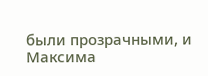были прозрачными, и Максима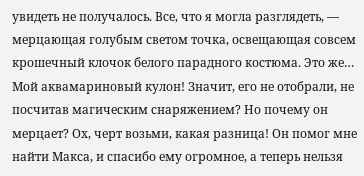увидеть не получалось. Все, что я могла разглядеть, — мерцающая голубым светом точка, освещающая совсем крошечный клочок белого парадного костюма. Это же… Мой аквамариновый кулон! Значит, его не отобрали, не посчитав магическим снаряжением? Но почему он мерцает? Ох, черт возьми, какая разница! Он помог мне найти Макса, и спасибо ему огромное, а теперь нельзя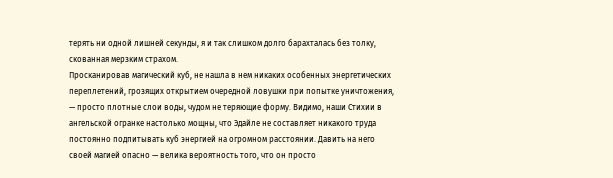терять ни одной лишней секунды, я и так слишком долго барахталась без толку, скованная мерзким страхом.
Просканировав магический куб, не нашла в нем никаких особенных энергетических переплетений, грозящих открытием очередной ловушки при попытке уничтожения, — просто плотные слои воды, чудом не теряющие форму. Видимо, наши Стихии в ангельской огранке настолько мощны, что Эдайле не составляет никакого труда постоянно подпитывать куб энергией на огромном расстоянии. Давить на него своей магией опасно — велика вероятность того, что он просто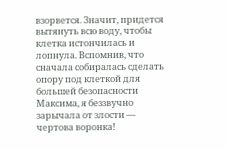взорвется. Значит, придется вытянуть всю воду, чтобы клетка истончилась и лопнула. Вспомнив, что сначала собиралась сделать опору под клеткой для большей безопасности Максима, я беззвучно зарычала от злости — чертова воронка!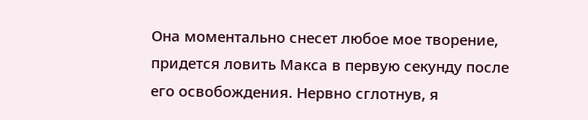Она моментально снесет любое мое творение, придется ловить Макса в первую секунду после его освобождения. Нервно сглотнув, я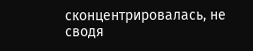сконцентрировалась, не сводя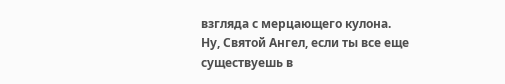взгляда с мерцающего кулона. Ну, Святой Ангел, если ты все еще существуешь в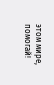этом мире, помогай!